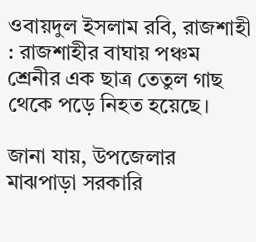ওবায়দুল ইসলাম রবি, রাজশাহী : রাজশাহীর বাঘায় পঞ্চম শ্রেনীর এক ছাত্র তেতুল গাছ থেকে পড়ে নিহত হয়েছে।

জানা যায়, উপজেলার মাঝপাড়া সরকারি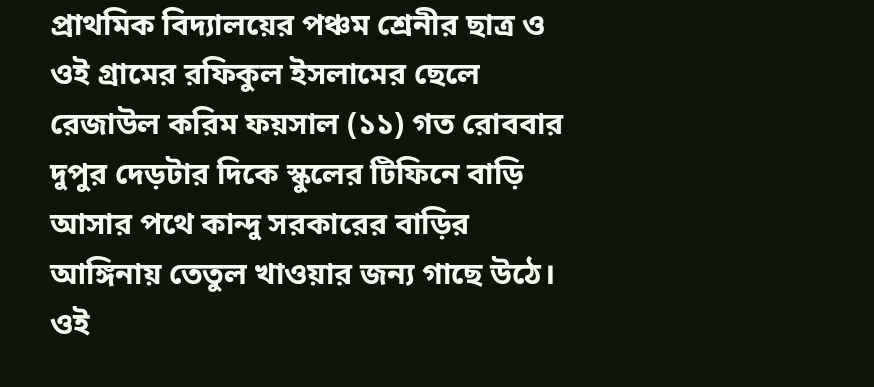প্রাথমিক বিদ্যালয়ের পঞ্চম শ্রেনীর ছাত্র ও ওই গ্রামের রফিকুল ইসলামের ছেলে রেজাউল করিম ফয়সাল (১১) গত রোববার দুপুর দেড়টার দিকে স্কুলের টিফিনে বাড়ি আসার পথে কান্দু সরকারের বাড়ির আঙ্গিনায় তেতুল খাওয়ার জন্য গাছে উঠে। ওই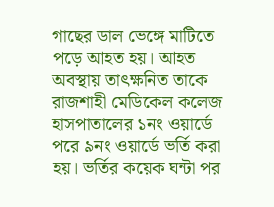গাছের ডাল ভেঙ্গে মাটিতে পড়ে আহত হয়। আহত অবস্থায় তাৎক্ষনিত তাকে রাজশাহী মেডিকেল কলেজ হাসপাতালের ১নং ওয়ার্ডে পরে ৯নং ওয়ার্ডে ভর্তি করা হয়। ভর্তির কয়েক ঘন্টা পর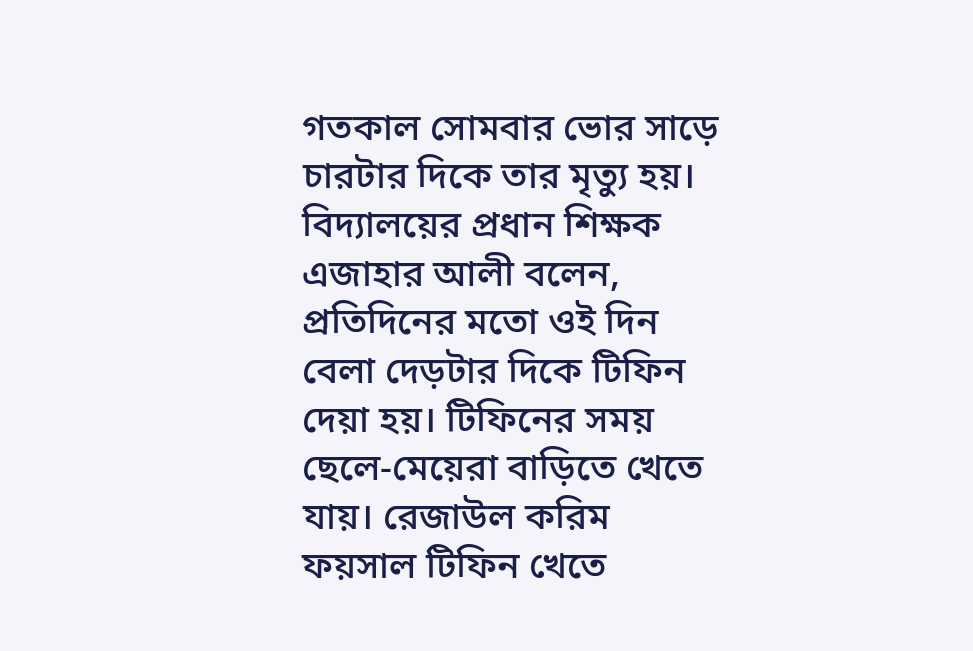গতকাল সোমবার ভোর সাড়ে চারটার দিকে তার মৃত্যু হয়। বিদ্যালয়ের প্রধান শিক্ষক এজাহার আলী বলেন, প্রতিদিনের মতো ওই দিন বেলা দেড়টার দিকে টিফিন দেয়া হয়। টিফিনের সময় ছেলে-মেয়েরা বাড়িতে খেতে যায়। রেজাউল করিম ফয়সাল টিফিন খেতে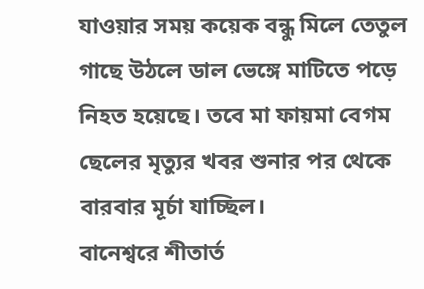যাওয়ার সময় কয়েক বন্ধু মিলে তেতুল গাছে উঠলে ডাল ভেঙ্গে মাটিতে পড়ে নিহত হয়েছে। তবে মা ফায়মা বেগম ছেলের মৃত্যুর খবর শুনার পর থেকে বারবার মূর্চা যাচ্ছিল।
বানেশ্বরে শীতার্ত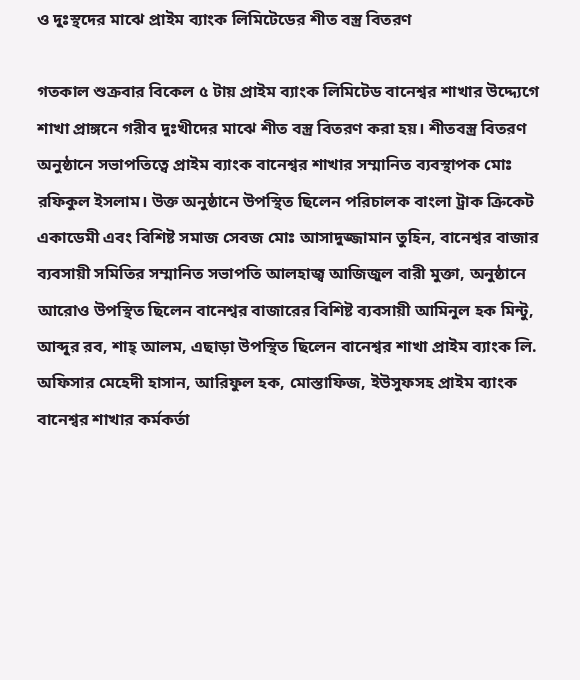ও দুঃস্থদের মাঝে প্রাইম ব্যাংক লিমিটেডের শীত বস্ত্র বিতরণ

গতকাল শুক্রবার বিকেল ৫ টায় প্রাইম ব্যাংক লিমিটেড বানেশ্বর শাখার উদ্দ্যেগে শাখা প্রাঙ্গনে গরীব দুঃখীদের মাঝে শীত বস্ত্র বিতরণ করা হয়। শীতবস্ত্র বিতরণ অনুষ্ঠানে সভাপতিত্বে প্রাইম ব্যাংক বানেশ্বর শাখার সম্মানিত ব্যবস্থাপক মোঃ রফিকুল ইসলাম। উক্ত অনুষ্ঠানে উপস্থিত ছিলেন পরিচালক বাংলা ট্রাক ক্রিকেট একাডেমী এবং বিশিষ্ট সমাজ সেবজ মোঃ আসাদুজ্জামান তুহিন, বানেশ্বর বাজার ব্যবসায়ী সমিতির সম্মানিত সভাপতি আলহাজ্ব আজিজুল বারী মুক্তা, অনুষ্ঠানে আরোও উপস্থিত ছিলেন বানেশ্বর বাজারের বিশিষ্ট ব্যবসায়ী আমিনুল হক মিন্টু, আব্দুর রব, শাহ্ আলম, এছাড়া উপস্থিত ছিলেন বানেশ্বর শাখা প্রাইম ব্যাংক লি. অফিসার মেহেদী হাসান, আরিফুল হক, মোস্তাফিজ, ইউসুফসহ প্রাইম ব্যাংক বানেশ্বর শাখার কর্মকর্তা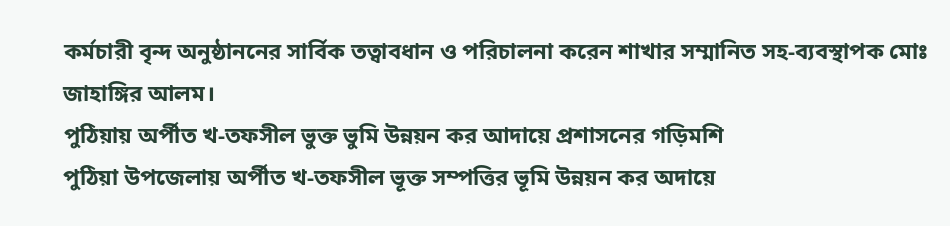কর্মচারী বৃন্দ অনুষ্ঠাননের সার্বিক তত্বাবধান ও পরিচালনা করেন শাখার সম্মানিত সহ-ব্যবস্থাপক মোঃ জাহাঙ্গির আলম।
পুঠিয়ায় অর্পীত খ-তফসীল ভুক্ত ভুমি উন্নয়ন কর আদায়ে প্রশাসনের গড়িমশি
পুঠিয়া উপজেলায় অর্পীত খ-তফসীল ভূক্ত সম্পত্তির ভূমি উন্নয়ন কর অদায়ে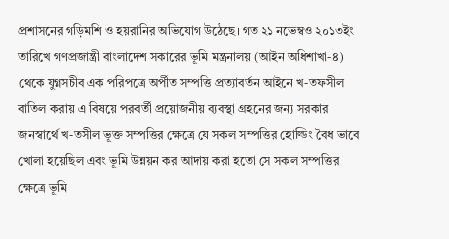প্রশাসনের গড়িমশি ও হয়রানির অভিযোগ উঠেছে। গত ২১ নভেম্বও ২০১৩ইং তারিখে গণপ্রজান্ত্রী বাংলাদেশ সকারের ভূমি মন্ত্রনালয় (আইন অধিশাখা-৪) থেকে যুগ্নসচীব এক পরিপত্রে অর্পীত সম্পত্তি প্রত্যাবর্তন আইনে খ-তফসীল বাতিল করায় এ বিষয়ে পরবর্তী প্রয়োজনীয় ব্যবস্থা গ্রহনের জন্য সরকার জনস্বার্থে খ-তসীল ভূক্ত সম্পত্তির ক্ষেত্রে যে সকল সম্পত্তির হোল্ডিং বৈধ ভাবে খোলা হয়েছিল এবং ভূমি উন্নয়ন কর আদায় করা হতো সে সকল সম্পত্তির ক্ষেত্রে ভূমি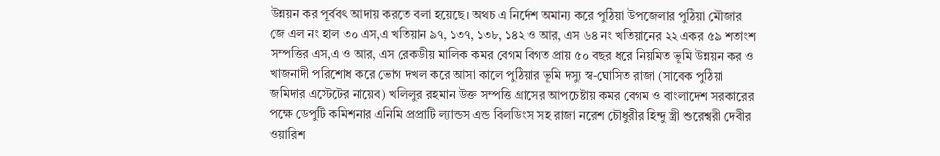উন্নয়ন কর পূর্ববৎ আদায় করতে বলা হয়েছে। অথচ এ নির্দেশ অমান্য করে পুঠিয়া উপজেলার পুঠিয়া মৌজার জে এল নং হাল ৩০ এস,এ খতিয়ান ৯৭, ১৩৭, ১৩৮, ১৪২ ও আর, এস ৬৪ নং খতিয়ানের ২২ একর ৫৯ শতাংশ সম্পত্তির এস,এ ও আর, এস রেকডীয় মালিক কমর বেগম বিগত প্রায় ৫০ বছর ধরে নিয়মিত ভূমি উন্নয়ন কর ও খাজনাদী পরিশোধ করে ভোগ দখল করে আসা কালে পুঠিয়ার ভূমি দস্যু স্ব-ঘোসিত রাজা (সাবেক পুঠিয়া জমিদার এস্টেটের নায়েব) খলিলুর রহমান উক্ত সম্পত্তি গ্রাসের আপচেষ্টায় কমর বেগম ও বাংলাদেশ সরকারের পক্ষে ডেপুটি কমিশনার এনিমি প্রপ্রাটি ল্যান্ডস এন্ড বিলডিংস সহ রাজা নরেশ চৌধুরীর হিন্দু স্ত্রী শুরেশ্বরী দেবীর ওয়ারিশ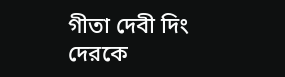গীতা দেবী দিং দেরকে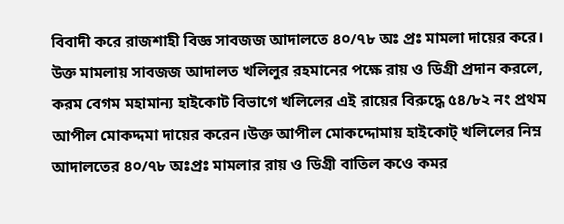বিবাদী করে রাজশাহী বিজ্ঞ সাবজজ আদালতে ৪০/৭৮ অঃ প্রঃ মামলা দায়ের করে। উক্ত মামলায় সাবজজ আদালত খলিলুর রহমানের পক্ষে রায় ও ডিগ্রী প্রদান করলে, করম বেগম মহামান্য হাইকোট বিভাগে খলিলের এই রায়ের বিরুদ্ধে ৫৪/৮২ নং প্রথম আপীল মোকদ্দমা দায়ের করেন।উক্ত আপীল মোকদ্দোমায় হাইকোট্ খলিলের নিম্ন আদালতের ৪০/৭৮ অঃপ্রঃ মামলার রায় ও ডিগ্রী বাতিল কওে কমর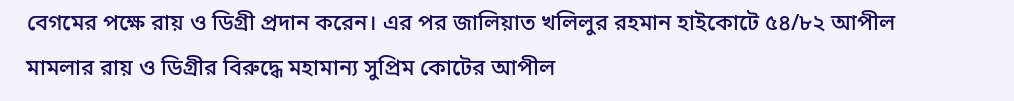বেগমের পক্ষে রায় ও ডিগ্রী প্রদান করেন। এর পর জালিয়াত খলিলুর রহমান হাইকোটে ৫৪/৮২ আপীল মামলার রায় ও ডিগ্রীর বিরুদ্ধে মহামান্য সুপ্রিম কোটের আপীল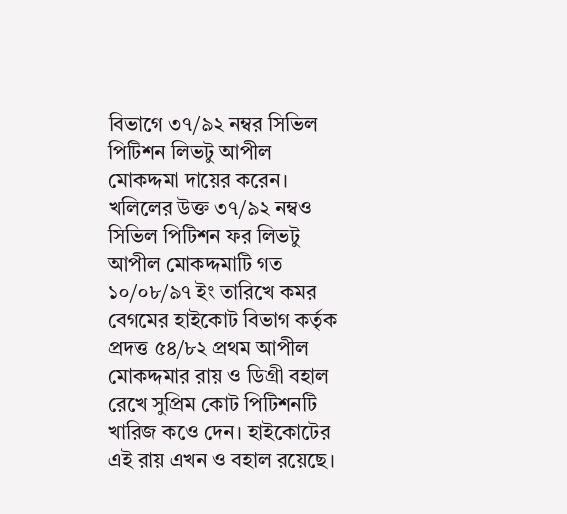বিভাগে ৩৭/৯২ নম্বর সিভিল পিটিশন লিভটু আপীল মোকদ্দমা দায়ের করেন। খলিলের উক্ত ৩৭/৯২ নম্বও সিভিল পিটিশন ফর লিভটু আপীল মোকদ্দমাটি গত ১০/০৮/৯৭ ইং তারিখে কমর বেগমের হাইকোট বিভাগ কর্তৃক প্রদত্ত ৫৪/৮২ প্রথম আপীল মোকদ্দমার রায় ও ডিগ্রী বহাল রেখে সুপ্রিম কোট পিটিশনটি খারিজ কওে দেন। হাইকোটের এই রায় এখন ও বহাল রয়েছে।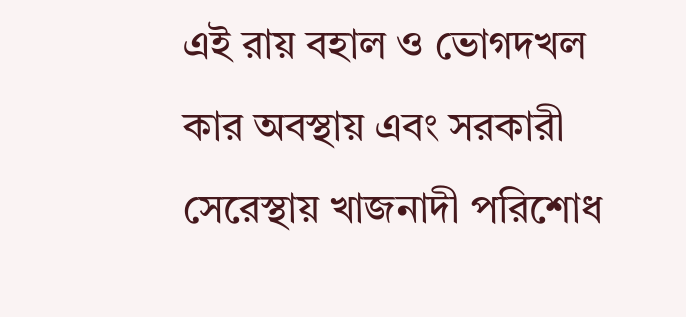এই রায় বহাল ও ভোগদখল কার অবস্থায় এবং সরকারী সেরেস্থায় খাজনাদী পরিশোধ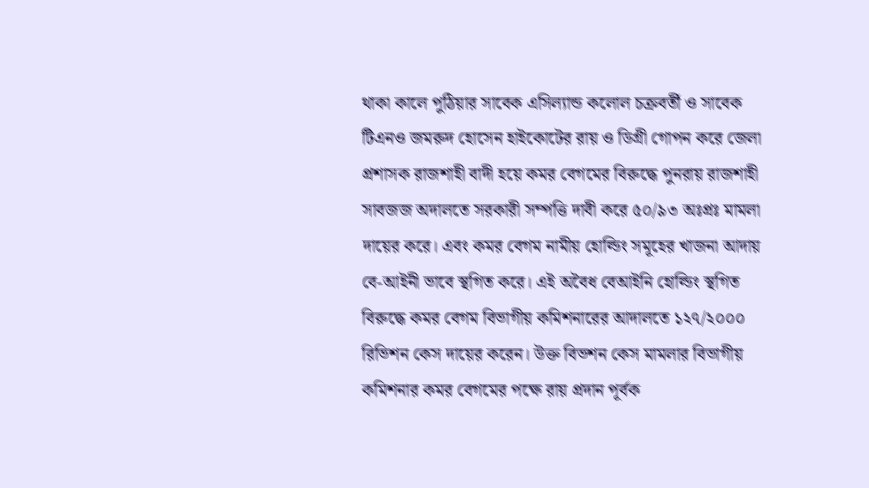থাকা কালে পুঠিয়ার সাবেক এসিল্যান্ড কলোল চক্রবর্তী ও সাবেক টিএনও জমরুদ হোসেন হাইকোটের রায় ও ডিগ্রী গোপন করে জেলা প্রশাসক রাজশাহী বাদী হয়ে কমর বেগমের বিরুদ্ধে পুনরায় রাজশাহী সাবজজ অদালতে সরকারী সম্পত্তি দাবী করে ৫০/৯৩ অঃপ্রঃ মামলা দায়ের করে। এবং কমর বেগম নামীয় হোল্ডিং সমূহের খাজনা আদায় বে-আইনী ভাবে স্থগিত করে। এই অবৈধ বেআইনি হোল্ডিং স্থগিত বিরুদ্ধে কমর বেগম বিভাগীয় কমিশনারের আদালতে ১২৭/২০০০ রিভিশন কেস দায়ের করেন। উক্ত বিভশন কেস মামলার বিভাগীয় কমিশনার কমর বেগমের পক্ষে রায় প্রদান পূর্বক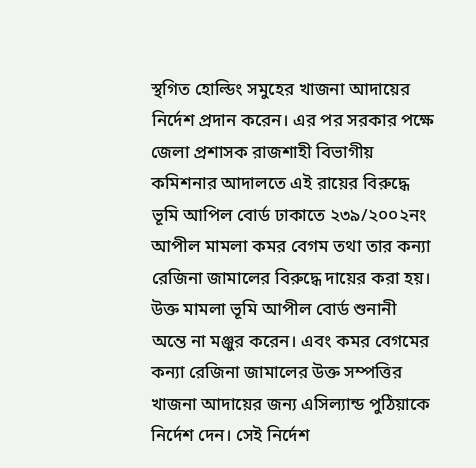স্থগিত হোল্ডিং সমুহের খাজনা আদায়ের নির্দেশ প্রদান করেন। এর পর সরকার পক্ষে জেলা প্রশাসক রাজশাহী বিভাগীয় কমিশনার আদালতে এই রায়ের বিরুদ্ধে ভূমি আপিল বোর্ড ঢাকাতে ২৩৯/২০০২নং আপীল মামলা কমর বেগম তথা তার কন্যা রেজিনা জামালের বিরুদ্ধে দায়ের করা হয়। উক্ত মামলা ভূমি আপীল বোর্ড শুনানী অন্তে না মঞ্জুর করেন। এবং কমর বেগমের কন্যা রেজিনা জামালের উক্ত সম্পত্তির খাজনা আদায়ের জন্য এসিল্যান্ড পুঠিয়াকে নির্দেশ দেন। সেই নির্দেশ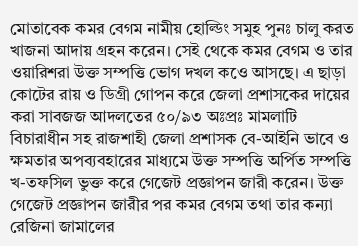মোতাবেক কমর বেগম নামীয় হোল্ডিং সমুহ পুনঃ চালু করত খাজনা আদায় গ্রহন করেন। সেই থেকে কমর বেগম ও তার ওয়ারিশরা উক্ত সম্পত্তি ভোগ দখল কওে আসছে। এ ছাড়া কোটের রায় ও ডিগ্রী গোপন করে জেলা প্রশাসকের দায়ের করা সাবজজ আদলতের ৫০/৯৩ অঃপ্রঃ মামলাটি বিচারাধীন সহ রাজশাহী জেলা প্রশাসক বে-আইনি ভাবে ও ক্ষমতার অপব্যবহারের মাধ্যমে উক্ত সম্পত্তি অর্পিত সম্পত্তি খ-তফসিল ভুক্ত করে গেজেট প্রজ্ঞাপন জারী করেন। উক্ত গেজেট প্রজ্ঞাপন জারীর পর কমর বেগম তথা তার কন্যা রেজিনা জামালের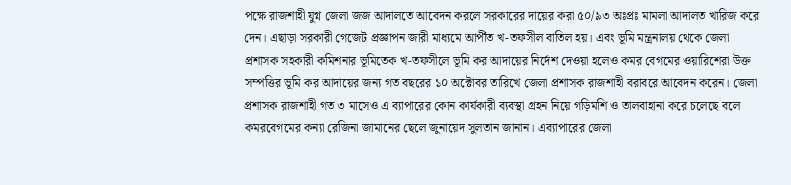পক্ষে রাজশাহী যুগ্ন জেলা জজ আদালতে আবেদন করলে সরকারের দায়ের করা ৫০/৯৩ অঃপ্রঃ মামলা আদালত খারিজ করে দেন। এছাড়া সরকারী গেজেট প্রজ্ঞাপন জারী মাধ্যমে আর্পীত খ-তফসীল বাতিল হয়। এবং ভূমি মন্ত্রনালয় থেকে জেলা প্রশাসক সহকারী কমিশনার ভূমিতেক খ-তফসীলে ভূমি কর আদায়ের নির্দেশ দেওয়া হলেও কমর বেগমের ওয়ারিশেরা উক্ত সম্পত্তির ভূমি কর আদায়ের জন্য গত বছরের ১০ অক্টোবর তারিখে জেলা প্রশাসক রাজশাহী বরাবরে আবেদন করেন। জেলা প্রশাসক রাজশাহী গত ৩ মাসেও এ ব্যাপারের কোন কার্যকারী ব্যবস্থা গ্রহন নিয়ে গড়িমশি ও তালবাহানা করে চলেছে বলে কমরবেগমের কন্যা রেজিনা জামানের ছেলে জুনায়েদ সুলতান জানান। এব্যাপারের জেলা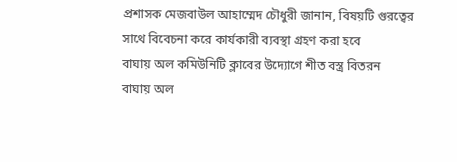প্রশাসক মেজবাউল আহাম্মেদ চৌধুরী জানান, বিষয়টি গুরত্বের সাথে বিবেচনা করে কার্যকারী ব্যবস্থা গ্রহণ করা হবে
বাঘায় অল কমিউনিটি ক্লাবের উদ্যোগে শীত বস্ত্র বিতরন
বাঘায় অল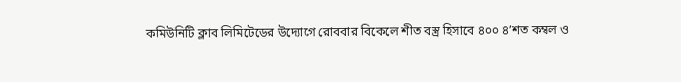কমিউনিটি ক্লাব লিমিটেডের উদ্যোগে রোববার বিকেলে শীত বস্ত্র হিসাবে ৪০০ ৪’শত কম্বল ও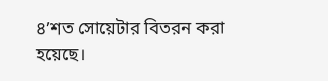৪’শত সোয়েটার বিতরন করা হয়েছে।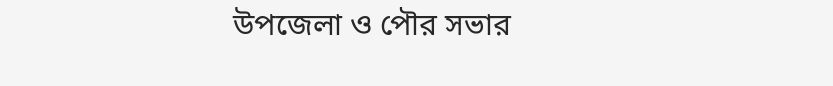উপজেলা ও পৌর সভার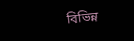বিভিন্ন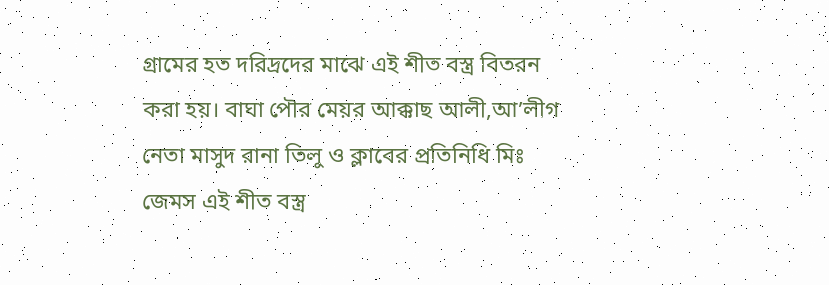গ্রামের হত দরিদ্রদের মাঝে এই শীত বস্ত্র বিতরন করা হয়। বাঘা পৌর মেয়র আক্কাছ আলী,আ’লীগ নেতা মাসুদ রানা তিলু ও ক্লাবের প্রতিনিধি মিঃ জেমস এই শীত বস্ত্র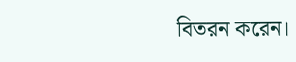বিতরন করেন।